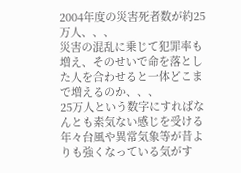2004年度の災害死者数が約25万人、、、
災害の混乱に乗じて犯罪率も増え、そのせいで命を落とした人を合わせると一体どこまで増えるのか、、、
25万人という数字にすればなんとも素気ない感じを受ける
年々台風や異常気象等が昔よりも強くなっている気がす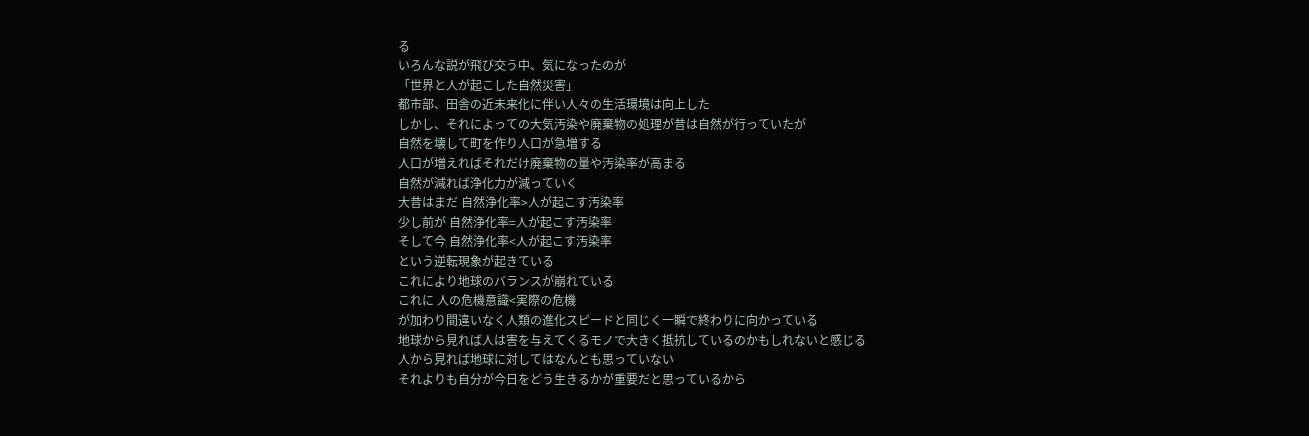る
いろんな説が飛び交う中、気になったのが
「世界と人が起こした自然災害」
都市部、田舎の近未来化に伴い人々の生活環境は向上した
しかし、それによっての大気汚染や廃棄物の処理が昔は自然が行っていたが
自然を壊して町を作り人口が急増する
人口が増えればそれだけ廃棄物の量や汚染率が高まる
自然が減れば浄化力が減っていく
大昔はまだ 自然浄化率>人が起こす汚染率
少し前が 自然浄化率=人が起こす汚染率
そして今 自然浄化率<人が起こす汚染率
という逆転現象が起きている
これにより地球のバランスが崩れている
これに 人の危機意識<実際の危機
が加わり間違いなく人類の進化スピードと同じく一瞬で終わりに向かっている
地球から見れば人は害を与えてくるモノで大きく抵抗しているのかもしれないと感じる
人から見れば地球に対してはなんとも思っていない
それよりも自分が今日をどう生きるかが重要だと思っているから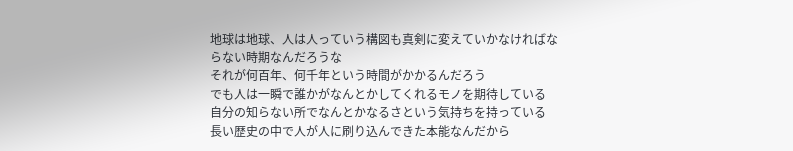地球は地球、人は人っていう構図も真剣に変えていかなければならない時期なんだろうな
それが何百年、何千年という時間がかかるんだろう
でも人は一瞬で誰かがなんとかしてくれるモノを期待している
自分の知らない所でなんとかなるさという気持ちを持っている
長い歴史の中で人が人に刷り込んできた本能なんだから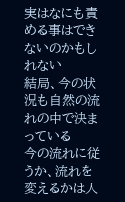実はなにも責める事はできないのかもしれない
結局、今の状況も自然の流れの中で決まっている
今の流れに従うか、流れを変えるかは人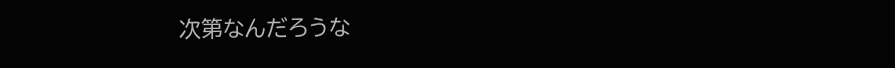次第なんだろうな